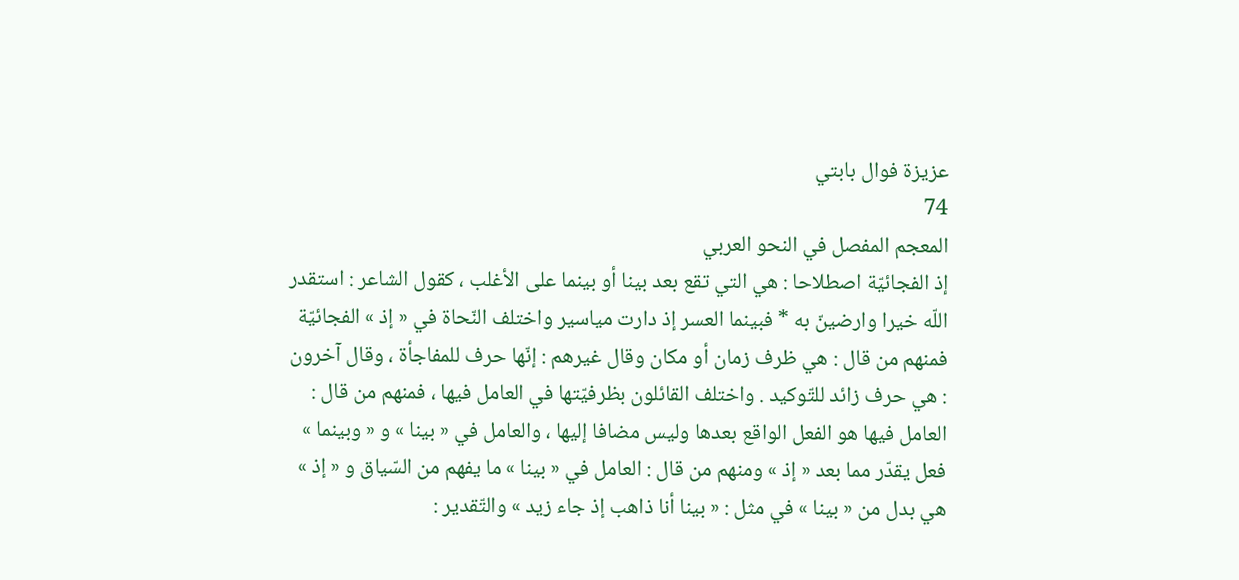عزيزة فوال بابتي
74
المعجم المفصل في النحو العربي
إذ الفجائيّة اصطلاحا : هي التي تقع بعد بينا أو بينما على الأغلب ، كقول الشاعر : استقدر اللّه خيرا وارضينّ به * فبينما العسر إذ دارت مياسير واختلف النّحاة في « إذ » الفجائيّة فمنهم من قال : هي ظرف زمان أو مكان وقال غيرهم : إنّها حرف للمفاجأة ، وقال آخرون : هي حرف زائد للتّوكيد . واختلف القائلون بظرفيّتها في العامل فيها ، فمنهم من قال : العامل فيها هو الفعل الواقع بعدها وليس مضافا إليها ، والعامل في « بينا » و « وبينما » فعل يقدّر مما بعد « إذ » ومنهم من قال : العامل في « بينا » ما يفهم من السّياق و « إذ » هي بدل من « بينا » في مثل : « بينا أنا ذاهب إذ جاء زيد » والتّقدير :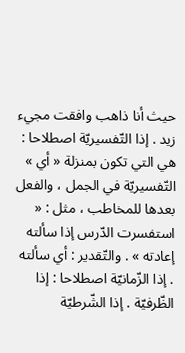حيث أنا ذاهب وافقت مجيء زيد . إذا التّفسيريّة اصطلاحا : هي التي تكون بمنزلة « أي » التّفسيريّة في الجمل ، والفعل بعدها للمخاطب ، مثل : « استفسرت الدّرس إذا سألته إعادته » . والتّقدير : أي سألته . إذا الزّمانيّة اصطلاحا : إذا الظّرفيّة . إذا الشّرطيّة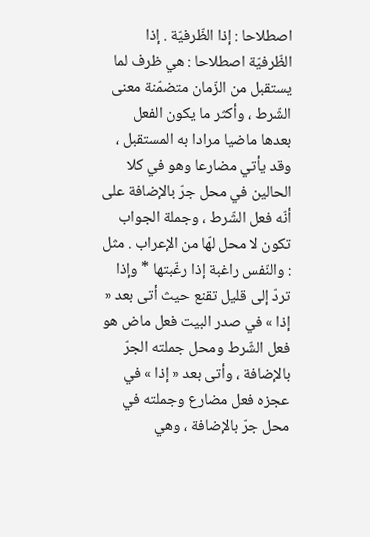اصطلاحا : إذا الظّرفيّة . إذا الظّرفيّة اصطلاحا : هي ظرف لما يستقبل من الزّمان متضمّنة معنى الشّرط ، وأكثر ما يكون الفعل بعدها ماضيا مرادا به المستقبل ، وقد يأتي مضارعا وهو في كلا الحالين في محل جرّ بالإضافة على أنّه فعل الشّرط ، وجملة الجواب تكون لا محل لهّا من الإعراب . مثل : والنّفس راغبة إذا رغّبتها * وإذا تردّ إلى قليل تقنع حيث أتى بعد « إذا » في صدر البيت فعل ماض هو فعل الشّرط ومحل جملته الجرّ بالإضافة ، وأتى بعد « إذا » في عجزه فعل مضارع وجملته في محل جرّ بالإضافة ، وهي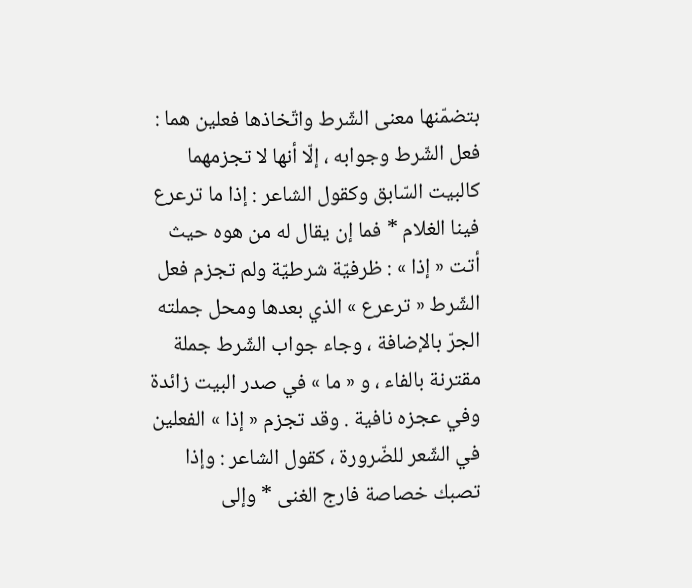بتضمّنها معنى الشّرط واتّخاذها فعلين هما : فعل الشّرط وجوابه ، إلّا أنها لا تجزمهما كالبيت السّابق وكقول الشاعر : إذا ما ترعرع فينا الغلام * فما إن يقال له من هوه حيث أتت « إذا » : ظرفيّة شرطيّة ولم تجزم فعل الشّرط « ترعرع » الذي بعدها ومحل جملته الجرّ بالإضافة ، وجاء جواب الشّرط جملة مقترنة بالفاء ، و « ما » في صدر البيت زائدة وفي عجزه نافية . وقد تجزم « إذا » الفعلين في الشّعر للضّرورة ، كقول الشاعر : وإذا تصبك خصاصة فارج الغنى * وإلى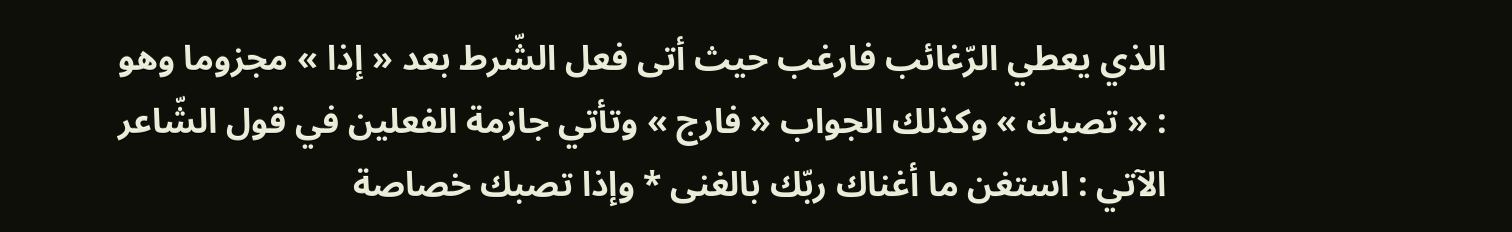الذي يعطي الرّغائب فارغب حيث أتى فعل الشّرط بعد « إذا » مجزوما وهو : « تصبك » وكذلك الجواب « فارج » وتأتي جازمة الفعلين في قول الشّاعر الآتي : استغن ما أغناك ربّك بالغنى * وإذا تصبك خصاصة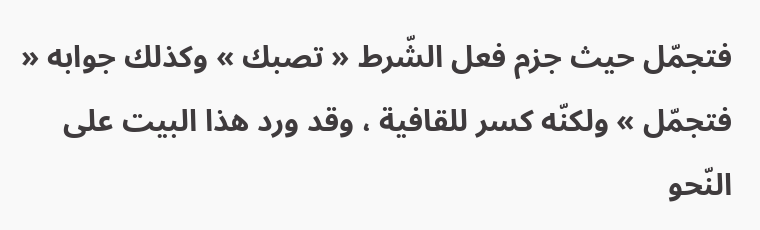فتجمّل حيث جزم فعل الشّرط « تصبك » وكذلك جوابه « فتجمّل » ولكنّه كسر للقافية ، وقد ورد هذا البيت على النّحو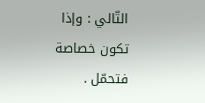التّالي : وإذا تكون خصاصة فتحمّل .